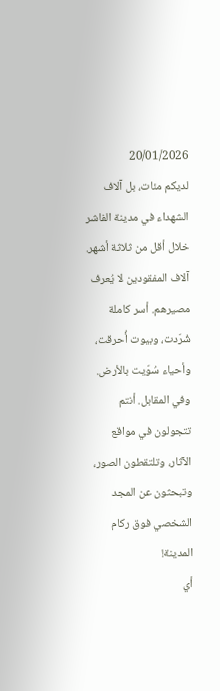20/01/2026
لديكم مئات، بل آلاف الشهداء في مدينة الفاشر خلال أقل من ثلاثة أشهر. آلاف المفقودين لا يُعرف مصيرهم. أسر كاملة شُرّدت، وبيوت أُحرقت، وأحياء سُوّيت بالأرض.
وفي المقابل. أنتم تتجولون في مواقع الآثار، وتلتقطون الصور، وتبحثون عن المجد الشخصي فوق ركام المدينة!
أي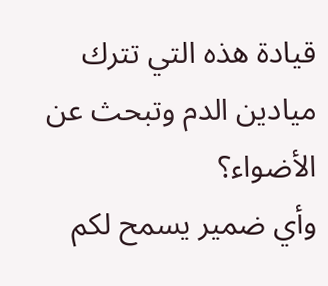قيادة هذه التي تترك ميادين الدم وتبحث عن الأضواء؟
وأي ضمير يسمح لكم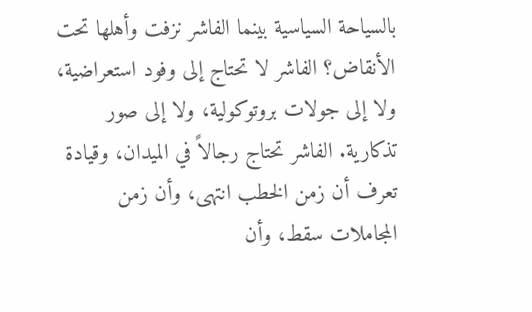بالسياحة السياسية بينما الفاشر نزفت وأهلها تحت الأنقاض؟ الفاشر لا تحتاج إلى وفود استعراضية، ولا إلى جولات بروتوكولية، ولا إلى صور تذكارية. الفاشر تحتاج رجالاً في الميدان، وقيادة تعرف أن زمن الخطب انتهى، وأن زمن المجاملات سقط، وأن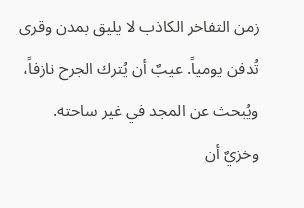زمن التفاخر الكاذب لا يليق بمدن وقرى تُدفن يومياً. عيبٌ أن يُترك الجرح نازفاً، ويُبحث عن المجد في غير ساحته.
وخزيٌ أن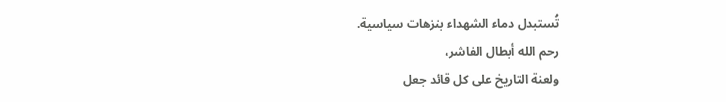تُستبدل دماء الشهداء بنزهات سياسية.
رحم الله أبطال الفاشر،
ولعنة التاريخ على كل قائد جعل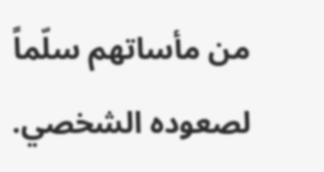من مأساتهم سلّماً لصعوده الشخصي.